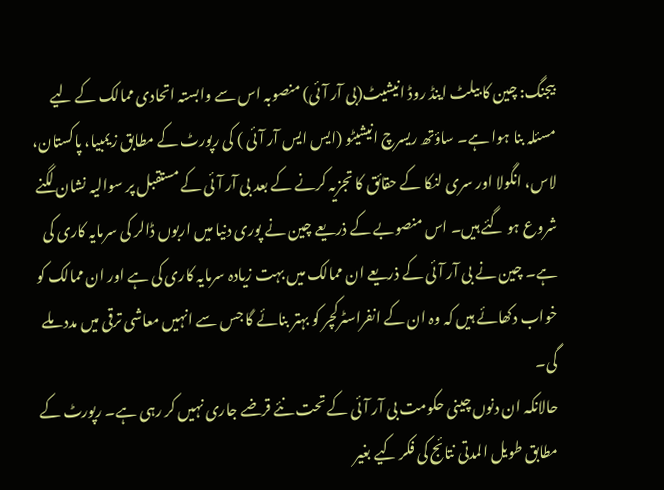بیجنگ: چین کا بیلٹ اینڈ روڈ انیشیٹ(بی آر آئی) منصوبہ اس سے وابستہ اتحادی ممالک کے لیے مسئلہ بنا ہوا ہے۔ ساؤتھ ریسرچ انیشیٹو (ایس ایس آر آئی ) کی رپورٹ کے مطابق زیمبیا، پاکستان، لاس، انگولا اور سری لنکا کے حقائق کا تجزیہ کرنے کے بعد بی آر آئی کے مستقبل پر سوالیہ نشان لگنے شروع ہو گئے ہیں۔ اس منصوبے کے ذریعے چین نے پوری دنیا میں اربوں ڈالر کی سرمایہ کاری کی ہے۔ چین نے بی آر آئی کے ذریعے ان ممالک میں بہت زیادہ سرمایہ کاری کی ہے اور ان ممالک کو خواب دکھائے ہیں کہ وہ ان کے انفراسٹرکچر کو بہتر بنائے گا جس سے انہیں معاشی ترقی میں مدد ملے گی۔
حالانکہ ان دنوں چینی حکومت بی آر آئی کے تحت نئے قرضے جاری نہیں کر رہی ہے۔ رپورٹ کے مطابق طویل المدتی نتائج کی فکر کیے بغیر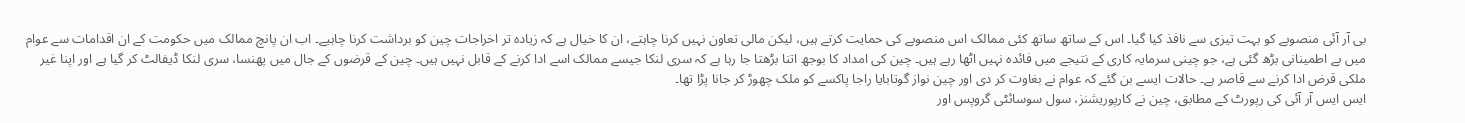بی آر آئی منصوبے کو بہت تیزی سے نافذ کیا گیا۔ اس کے ساتھ ساتھ کئی ممالک اس منصوبے کی حمایت کرتے ہیں، لیکن مالی تعاون نہیں کرنا چاہتے، ان کا خیال ہے کہ زیادہ تر اخراجات چین کو برداشت کرنا چاہیے۔ اب ان پانچ ممالک میں حکومت کے ان اقدامات سے عوام میں بے اطمینانی بڑھ گئی ہے، جو چینی سرمایہ کاری کے نتیجے میں فائدہ نہیں اٹھا رہے ہیں۔ چین کی امداد کا بوجھ اتنا بڑھتا جا رہا ہے کہ سری لنکا جیسے ممالک اسے ادا کرنے کے قابل نہیں ہیں۔ چین کے قرضوں کے جال میں پھنسا، سری لنکا ڈیفالٹ کر گیا ہے اور اپنا غیر ملکی قرض ادا کرنے سے قاصر ہے۔ حالات ایسے بن گئے کہ عوام نے بغاوت کر دی اور چین نواز گوتابایا راجا پاکسے کو ملک چھوڑ کر جانا پڑا تھا۔
ایس ایس آر آئی کی رپورٹ کے مطابق، چین نے کارپوریشنز، سول سوسائٹی گروپس اور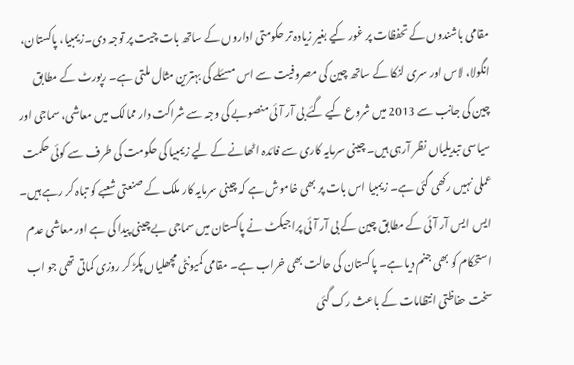مقامی باشندوں کے تحفظات پر غور کیے بغیر زیادہ تر حکومتی اداروں کے ساتھ بات چیت پر توجہ دی۔زیمبیا، پاکستان، انگولا، لاس اور سری لنکا کے ساتھ چین کی مصروفیت سے اس مسئلے کی بہترین مثال ملتی ہے۔ رپورٹ کے مطابق چین کی جانب سے 2013 میں شروع کیے گئے بی آر آئی منصوبے کی وجہ سے شراکت دار ممالک میں معاشی، سماجی اور سیاسی تبدیلیاں نظر آرہی ہیں۔ چینی سرمایہ کاری سے فائدہ اٹھانے کے لیے زیمبیا کی حکومت کی طرف سے کوئی حکمت عملی نہیں رکھی گئی ہے۔ زیمبیا اس بات پر بھی خاموش ہے کہ چینی سرمایہ کار ملک کے صنعتی شعبے کو تباہ کر رہے ہیں۔ ایس ایس آر آئی کے مطابق چین کے بی آر آئی پراجیکٹ نے پاکستان میں سماجی بے چینی پیدا کی ہے اور معاشی عدم استحکام کو بھی جنم دیا ہے۔ پاکستان کی حالت بھی خراب ہے۔ مقامی کمیونٹی مچھلیاں پکڑ کر روزی کماتی تھی جو اب سخت حفاظتی انتظامات کے باعث رک گئی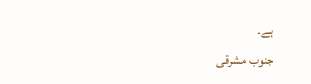ہے۔
جنوب مشرقی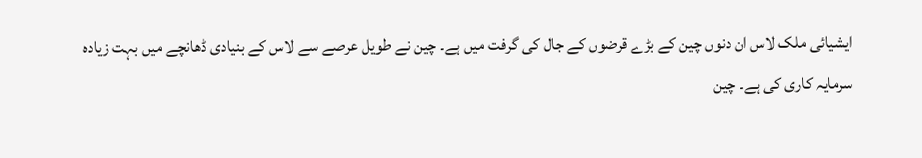ایشیائی ملک لاس ان دنوں چین کے بڑے قرضوں کے جال کی گرفت میں ہے۔ چین نے طویل عرصے سے لاس کے بنیادی ڈھانچے میں بہت زیادہ سرمایہ کاری کی ہے۔ چین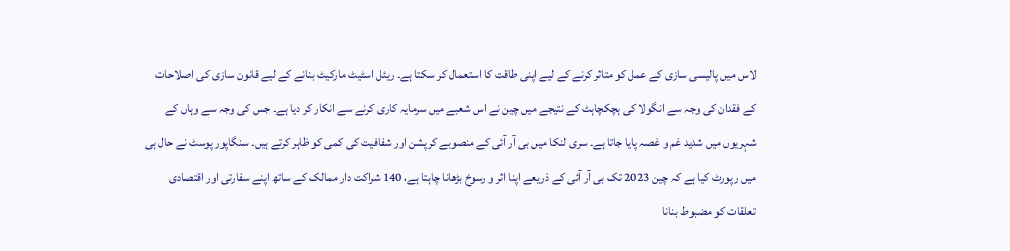لاس میں پالیسی سازی کے عمل کو متاثر کرنے کے لیے اپنی طاقت کا استعمال کر سکتا ہے۔ ریئل اسٹیٹ مارکیٹ بنانے کے لیے قانون سازی کی اصلاحات کے فقدان کی وجہ سے انگولا کی ہچکچاہٹ کے نتیجے میں چین نے اس شعبے میں سرمایہ کاری کرنے سے انکار کر دیا ہے۔ جس کی وجہ سے وہاں کے شہریوں میں شدید غم و غصہ پایا جاتا ہے۔ سری لنکا میں بی آر آئی کے منصوبے کرپشن اور شفافیت کی کمی کو ظاہر کرتے ہیں۔ سنگاپور پوسٹ نے حال ہی میں رپورٹ کیا ہے کہ چین 2023 تک بی آر آئی کے ذریعے اپنا اثر و رسوخ بڑھانا چاہتا ہے، 140 شراکت دار ممالک کے ساتھ اپنے سفارتی اور اقتصادی تعلقات کو مضبوط بنانا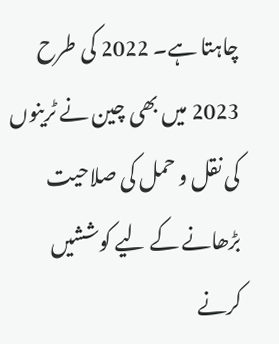چاہتا ہے۔ 2022 کی طرح 2023 میں بھی چین نے ٹرینوں کی نقل و حمل کی صلاحیت بڑھانے کے لیے کوششیں کرنے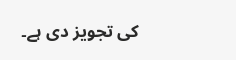کی تجویز دی ہے۔